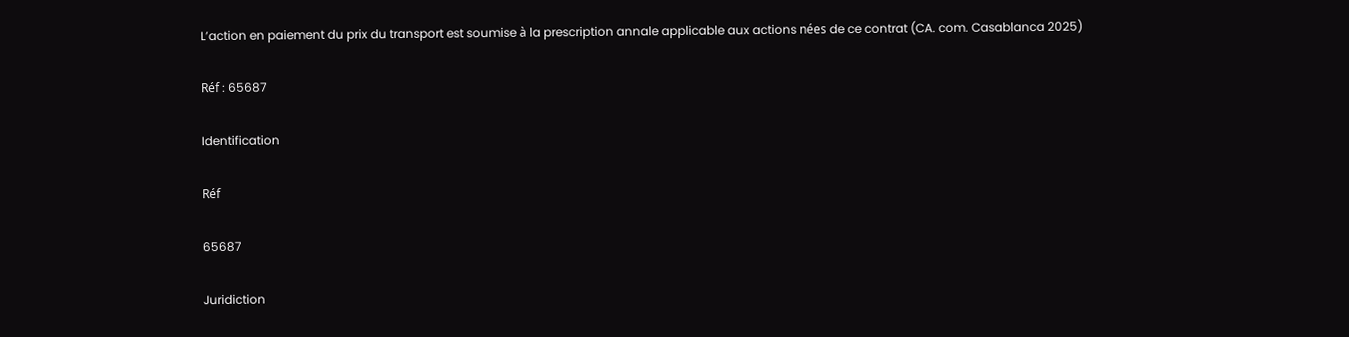L’action en paiement du prix du transport est soumise à la prescription annale applicable aux actions nées de ce contrat (CA. com. Casablanca 2025)

Réf : 65687

Identification

Réf

65687

Juridiction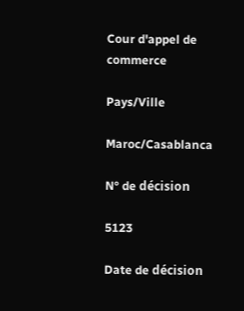Cour d'appel de commerce

Pays/Ville

Maroc/Casablanca

N° de décision

5123

Date de décision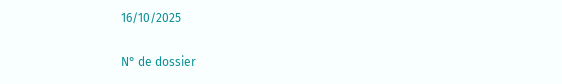16/10/2025

N° de dossier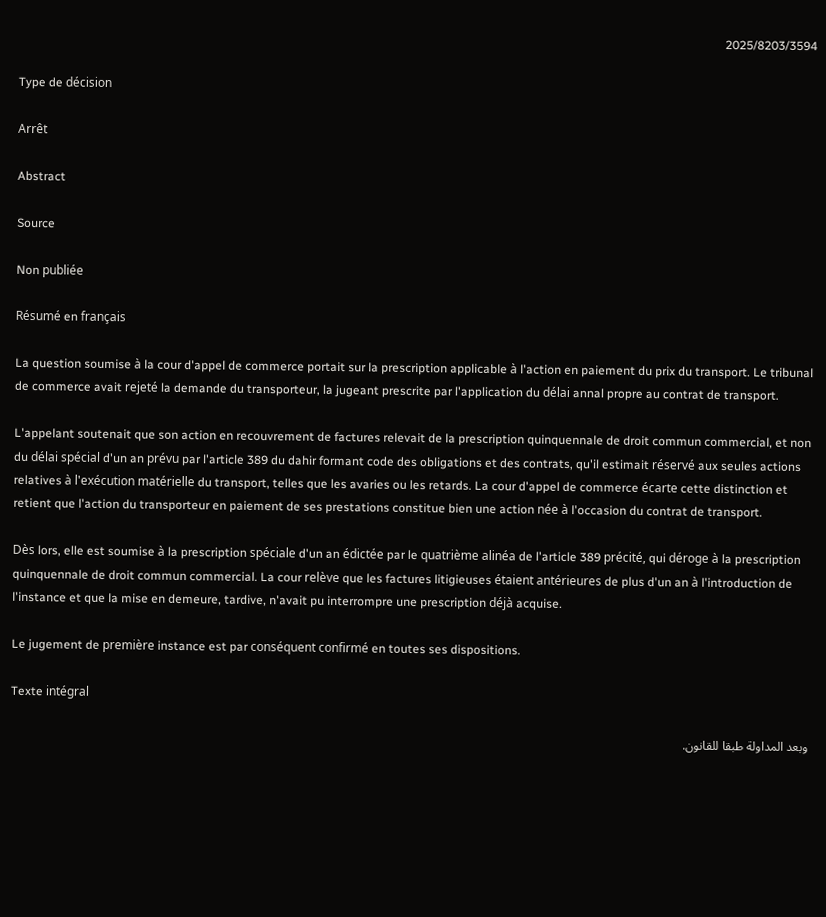2025/8203/3594

Type de décision

Arrêt

Abstract

Source

Non publiée

Résumé en français

La question soumise à la cour d'appel de commerce portait sur la prescription applicable à l'action en paiement du prix du transport. Le tribunal de commerce avait rejeté la demande du transporteur, la jugeant prescrite par l'application du délai annal propre au contrat de transport.

L'appelant soutenait que son action en recouvrement de factures relevait de la prescription quinquennale de droit commun commercial, et non du délai spécial d'un an prévu par l'article 389 du dahir formant code des obligations et des contrats, qu'il estimait réservé aux seules actions relatives à l'exécution matérielle du transport, telles que les avaries ou les retards. La cour d'appel de commerce écarte cette distinction et retient que l'action du transporteur en paiement de ses prestations constitue bien une action née à l'occasion du contrat de transport.

Dès lors, elle est soumise à la prescription spéciale d'un an édictée par le quatrième alinéa de l'article 389 précité, qui déroge à la prescription quinquennale de droit commun commercial. La cour relève que les factures litigieuses étaient antérieures de plus d'un an à l'introduction de l'instance et que la mise en demeure, tardive, n'avait pu interrompre une prescription déjà acquise.

Le jugement de première instance est par conséquent confirmé en toutes ses dispositions.

Texte intégral

وبعد المداولة طبقا للقانون.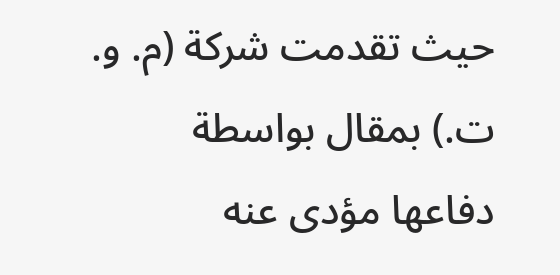حيث تقدمت شركة (م. و. ت.) بمقال بواسطة دفاعها مؤدى عنه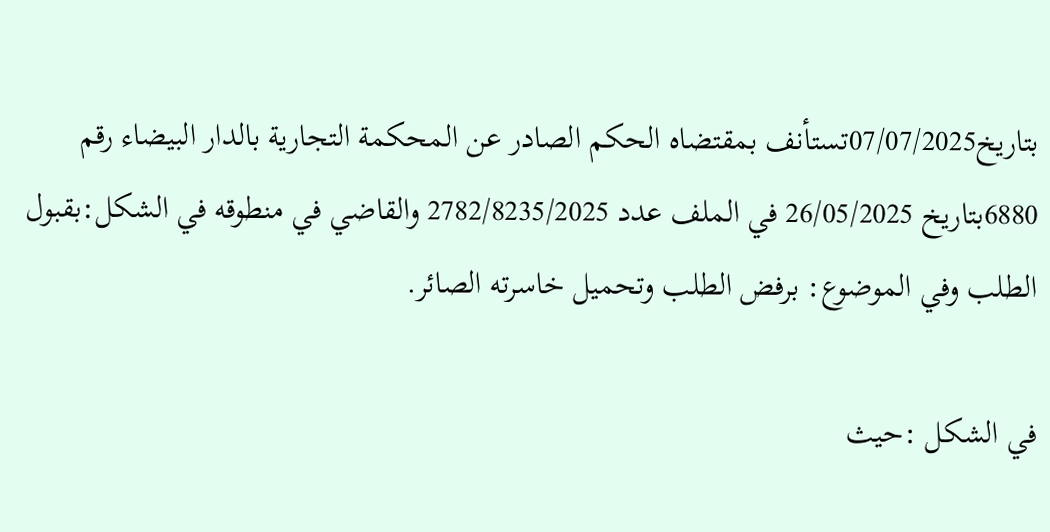بتاريخ07/07/2025تستأنف بمقتضاه الحكم الصادر عن المحكمة التجارية بالدار البيضاء رقم 6880بتاريخ 26/05/2025 في الملف عدد 2782/8235/2025 والقاضي في منطوقه في الشكل:بقبول الطلب وفي الموضوع: برفض الطلب وتحميل خاسرته الصائر.

في الشكل :حيث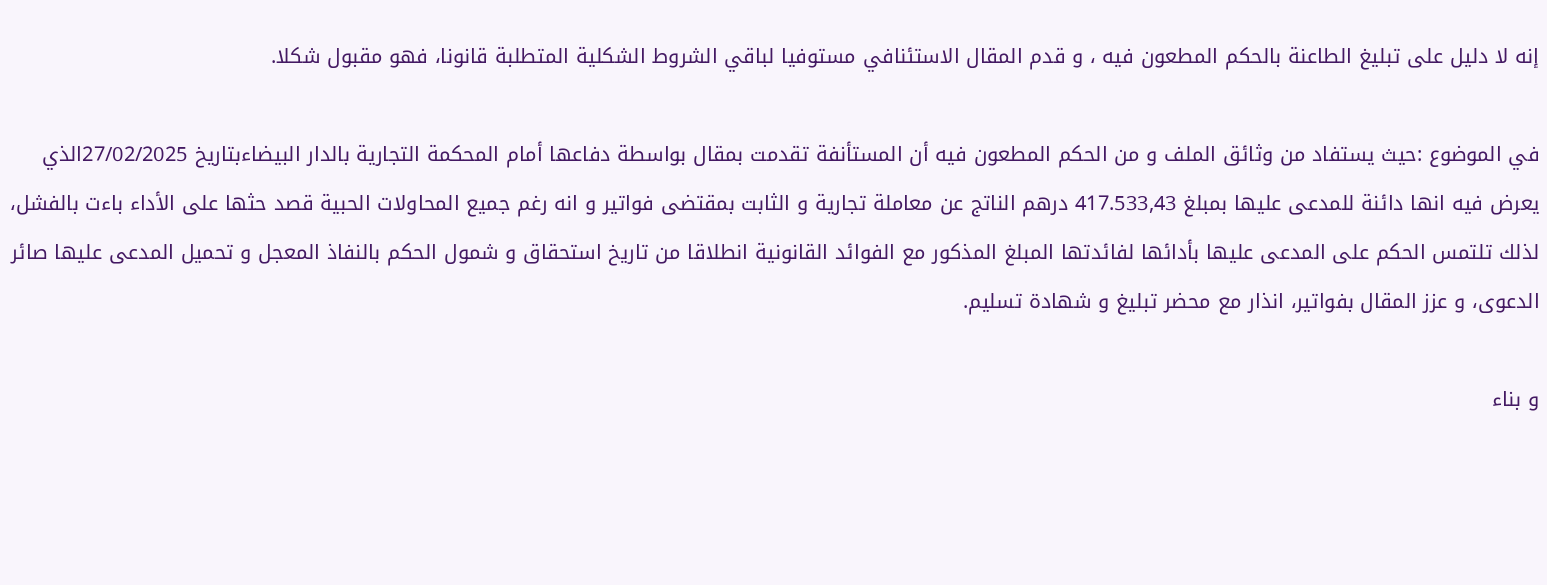إنه لا دليل على تبليغ الطاعنة بالحكم المطعون فيه ، و قدم المقال الاستئنافي مستوفيا لباقي الشروط الشكلية المتطلبة قانونا، فهو مقبول شكلا.

في الموضوع :حيث يستفاد من وثائق الملف و من الحكم المطعون فيه أن المستأنفة تقدمت بمقال بواسطة دفاعها أمام المحكمة التجارية بالدار البيضاءبتاريخ 27/02/2025الذي يعرض فيه انها دائنة للمدعى عليها بمبلغ 417.533,43 درهم الناتج عن معاملة تجارية و الثابت بمقتضى فواتير و انه رغم جميع المحاولات الحبية قصد حثها على الأداء باءت بالفشل، لذلك تلتمس الحكم على المدعى عليها بأدائها لفائدتها المبلغ المذكور مع الفوائد القانونية انطلاقا من تاريخ استحقاق و شمول الحكم بالنفاذ المعجل و تحميل المدعى عليها صائر الدعوى، و عزز المقال بفواتير، انذار مع محضر تبليغ و شهادة تسليم.

و بناء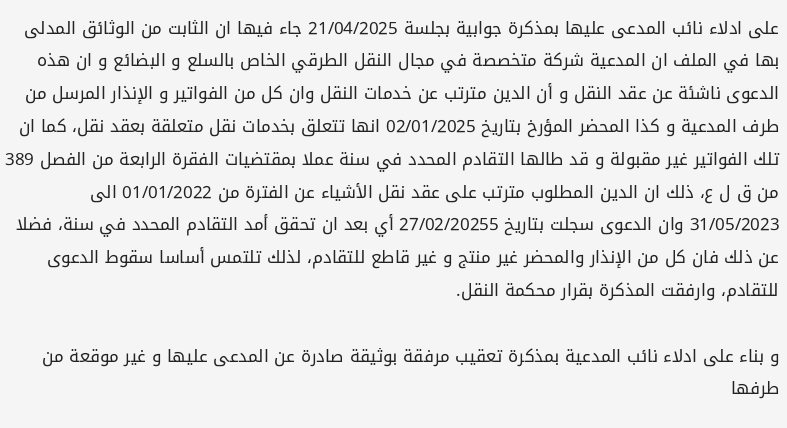على ادلاء نائب المدعى عليها بمذكرة جوابية بجلسة 21/04/2025 جاء فيها ان الثابت من الوثائق المدلى بها في الملف ان المدعية شركة متخصصة في مجال النقل الطرقي الخاص بالسلع و البضائع و ان هذه الدعوى ناشئة عن عقد النقل و أن الدين مترتب عن خدمات النقل وان كل من الفواتير و الإنذار المرسل من طرف المدعية و كذا المحضر المؤرخ بتاريخ 02/01/2025 انها تتعلق بخدمات نقل متعلقة بعقد نقل، كما ان تلك الفواتير غير مقبولة و قد طالها التقادم المحدد في سنة عملا بمقتضيات الفقرة الرابعة من الفصل 389 من ق ل ع، ذلك ان الدين المطلوب مترتب على عقد نقل الأشياء عن الفترة من 01/01/2022 الى 31/05/2023 وان الدعوى سجلت بتاريخ 27/02/20255 أي بعد ان تحقق أمد التقادم المحدد في سنة، فضلا عن ذلك فان كل من الإنذار والمحضر غير منتج و غير قاطع للتقادم، لذلك تلتمس أساسا سقوط الدعوى للتقادم، وارفقت المذكرة بقرار محكمة النقل.

و بناء على ادلاء نائب المدعية بمذكرة تعقيب مرفقة بوثيقة صادرة عن المدعى عليها و غير موقعة من طرفها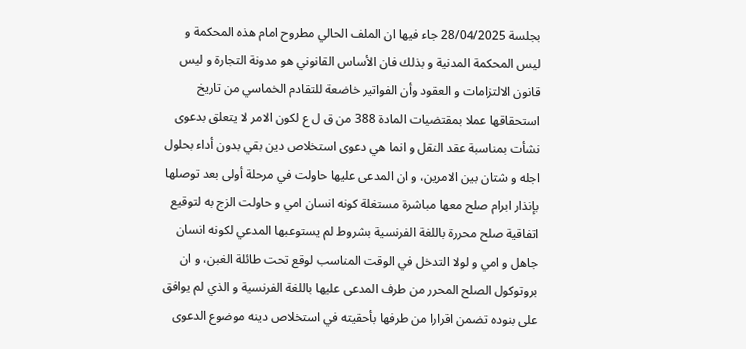بجلسة 28/04/2025 جاء فيها ان الملف الحالي مطروح امام هذه المحكمة و ليس المحكمة المدنية و بذلك فان الأساس القانوني هو مدونة التجارة و ليس قانون الالتزامات و العقود وأن الفواتير خاضعة للتقادم الخماسي من تاريخ استحقاقها عملا بمقتضيات المادة 388 من ق ل ع لكون الامر لا يتعلق بدعوى نشأت بمناسبة عقد النقل و انما هي دعوى استخلاص دين بقي بدون أداء بحلول اجله و شتان بين الامرين، و ان المدعى عليها حاولت في مرحلة أولى بعد توصلها بإنذار ابرام صلح معها مباشرة مستغلة كونه انسان امي و حاولت الزج به لتوقيع اتفاقية صلح محررة باللغة الفرنسية بشروط لم يستوعبها المدعي لكونه انسان جاهل و امي و لولا التدخل في الوقت المناسب لوقع تحت طائلة الغبن، و ان بروتوكول الصلح المحرر من طرف المدعى عليها باللغة الفرنسية و الذي لم يوافق على بنوده تضمن اقرارا من طرفها بأحقيته في استخلاص دينه موضوع الدعوى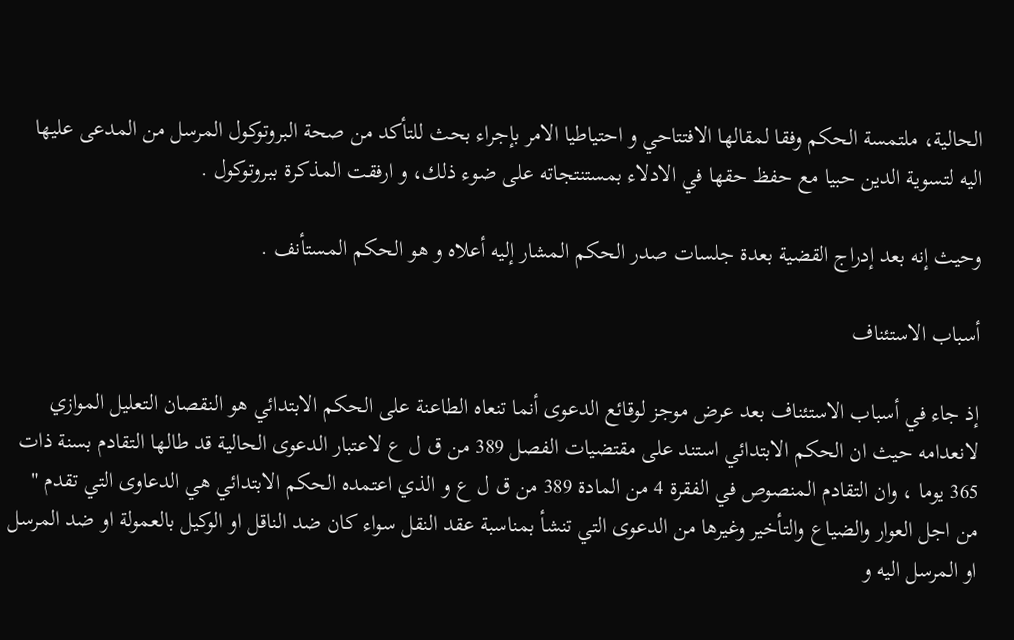الحالية، ملتمسة الحكم وفقا لمقالها الافتتاحي و احتياطيا الامر بإجراء بحث للتأكد من صحة البروتوكول المرسل من المدعى عليها اليه لتسوية الدين حبيا مع حفظ حقها في الادلاء بمستنتجاته على ضوء ذلك، و ارفقت المذكرة ببروتوكول .

وحيث إنه بعد إدراج القضية بعدة جلسات صدر الحكم المشار إليه أعلاه و هو الحكم المستأنف .

أسباب الاستئناف

إذ جاء في أسباب الاستئناف بعد عرض موجز لوقائع الدعوى أنما تنعاه الطاعنة على الحكم الابتدائي هو النقصان التعليل الموازي لانعدامه حيث ان الحكم الابتدائي استند على مقتضيات الفصل 389 من ق ل ع لاعتبار الدعوى الحالية قد طالها التقادم بسنة ذات 365 يوما ، وان التقادم المنصوص في الفقرة 4 من المادة 389 من ق ل ع و الذي اعتمده الحكم الابتدائي هي الدعاوى التي تقدم " من اجل العوار والضياع والتأخير وغيرها من الدعوى التي تنشأ بمناسبة عقد النقل سواء كان ضد الناقل او الوكيل بالعمولة او ضد المرسل او المرسل اليه و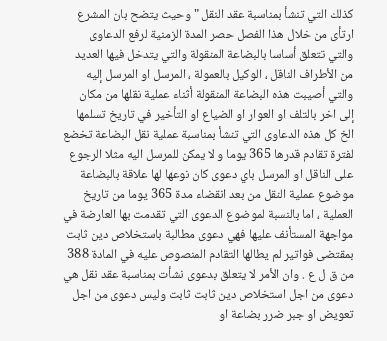كذلك التي تنشأ بمناسبة عقد النقل " وحيث يتضح بان المشرع ارتأى من خلال هذا الفصل حصر المدة الزمنية لرفع الدعاوى والتي تتعلق أساسا بالبضاعة المنقولة والتي يتدخل فيها العديد من الأطراف الناقل ، الوكيل بالعمولة ، المرسل او المرسل إليه والتي أصيبت هذه البضاعة المنقولة أثناء عملية نقلها من مكان إلى اخر بالتلف او العوار او الضياع او التأخير في تاريخ تسلمها الخ كل هذه الدعاوى التي تنشأ بمناسبة عملية نقل البضاعة تخضع لفترة تقادم قدرها 365 يوما و لا يمكن للمرسل اليه مثلا الرجوع على الناقل او المرسل باي دعوى كان نوعها لها علاقة بالبضاعة موضوع عملية النقل من بعد انقضاء مدة 365 يوما من تاريخ العملية ، اما بالنسبة لموضوع الدعوى التي تقدمت بها العارضة في مواجهة المستأنف عليها فهي دعوى مطالبة باستخلاص دين ثابت بمقتضى فواتير لم يطالها التقادم المنصوص عليه في المادة 388 من ق ل ع . وان الأمر لا يتعلق بدعوى نشأت بمناسبة عقد نقل هي دعوى من اجل استخلاص دین ثابت ثابت ولیس دعوى من اجل تعويض او جبر ضرر بضاعة او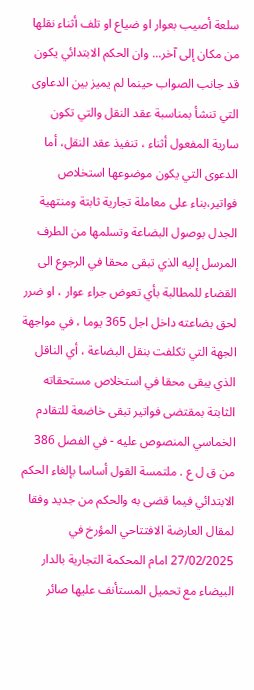سلعة أصيب بعوار او ضياع او تلف أثناء نقلها من مكان إلى آخر... وان الحكم الابتدائي يكون قد جانب الصواب حينما لم يميز بين الدعاوى التي تنشأ بمناسبة عقد النقل والتي تكون سارية المفعول أثناء ، تنفيذ عقد النقل، أما الدعوى التي يكون موضوعها استخلاص فواتير،بناء على معاملة تجارية ثابتة ومنتهية الجدل بوصول البضاعة وتسلمها من الطرف المرسل إليه الذي تبقى محقا في الرجوع الى القضاء للمطالبة بأي تعوض جراء عوار ، او ضرر لحق بضاعته داخل اجل 365 يوما ، في مواجهة الجهة التي تكلفت بنقل البضاعة ، أي الناقل الذي يبقى محقا في استخلاص مستحقاته الثابتة بمقتضى فواتير تبقى خاضعة للتقادم الخماسي المنصوص عليه - في الفصل 386 من ق ل ع . ملتمسة القول أساسا بإلغاء الحكم الابتدائي فيما قضى به والحكم من جديد وفقا لمقال العارضة الافتتاحي المؤرخ في 27/02/2025 امام المحكمة التجارية بالدار البيضاء مع تحميل المستأنف عليها صائر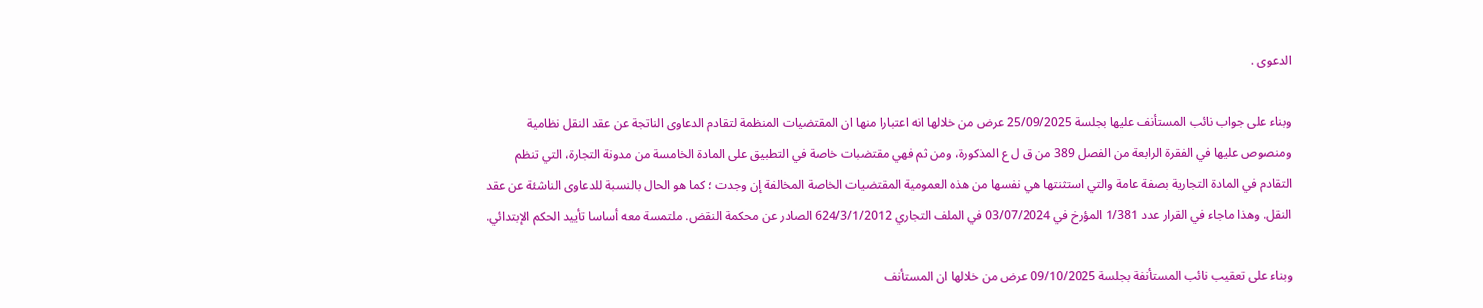الدعوى .

وبناء على جواب نائب المستأنف عليها بجلسة 25/09/2025 عرض من خلالها انه اعتبارا منها ان المقتضيات المنظمة لتقادم الدعاوى الناتجة عن عقد النقل نظامية ومنصوص عليها في الفقرة الرابعة من الفصل 389 من ق ل ع المذكورة، ومن ثم فهي مقتضبات خاصة في التطبيق على المادة الخامسة من مدونة التجارة، التي تنظم التقادم في المادة التجارية بصفة عامة والتي استثنتها هي نفسها من هذه العمومية المقتضيات الخاصة المخالفة إن وجدت ؛ كما هو الحال بالنسبة للدعاوى الناشئة عن عقد النقل. وهذا ماجاء في القرار عدد 1/381 المؤرخ في 03/07/2024 في الملف التجاري 624/3/1/2012 الصادر عن محكمة النقض. ملتمسة معه أساسا تأييد الحكم الإبتدائي.

وبناء على تعقيب نائب المستأنفة بجلسة 09/10/2025 عرض من خلالها ان المستأنف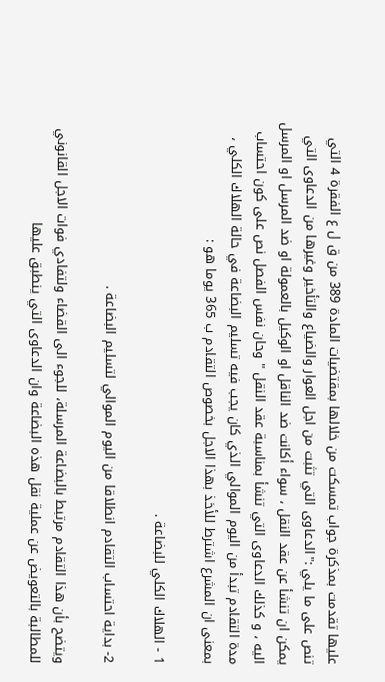عليها تقدمت بمذكرة جواب تمسكت من خلالها بمقتضيات المادة 389 من ق ل ع الفقرة 4 التي تنص على ما يلي :"الدعاوى التي تثبت من اجل العوار والضياع والتأخير وغيرها من الدعاوى التي يمكن ان تنشأ عن عقد النقل ، سواء أكانت ضد الناقل او الوكيل بالعمولة او ضد المرسل او المرسل اليه ، و كذلك الدعاوى التي تنشأ بمناسبة عقد النقل " وحان نفس الفصل نص على كون احتساب مدة التقادم تبدأ من اليوم الموالي الذي كان يجب فيه تسليم البضاعة في حالة الهلاك الكلي ، بمعنى ان المشرع اشترط للأخذ بهذا الاجل بخصوص التقادم ب 365 يوما هو :

1 - الهلاك الكلي للبضاعة .

2- بداية احتساب التقادم انطلاقا من اليوم الموالي لتسليم البضاعة .

ويتضح بأن هذا التقادم مرتبط بالبضاعة المرسلة، للجوء الى القضاء ولتفادي فوات الاجل القانوني للمطالبة بالتعويض عن عملية نقل هذه البضاعة وان الدعاوى التي ينطبق عليها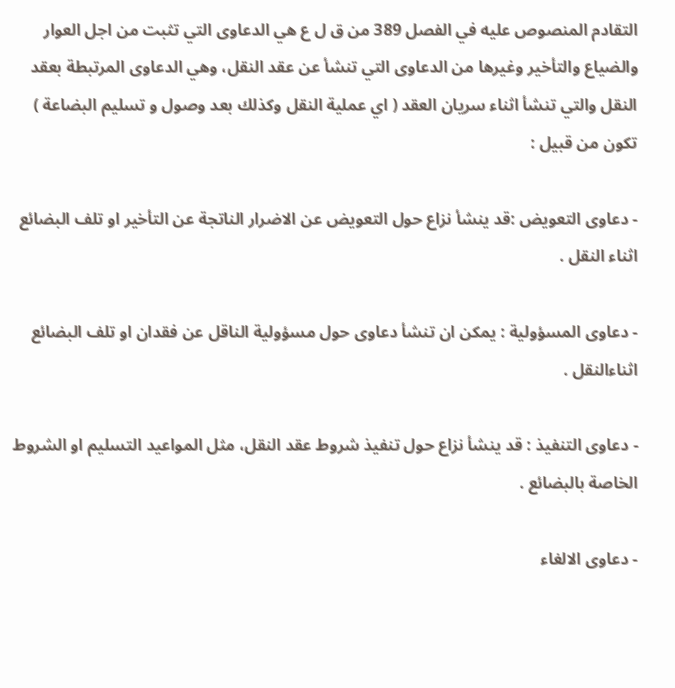التقادم المنصوص عليه في الفصل 389 من ق ل ع هي الدعاوى التي تثبت من اجل العوار والضياع والتأخير وغيرها من الدعاوى التي تنشأ عن عقد النقل، وهي الدعاوى المرتبطة بعقد النقل والتي تنشأ اثناء سريان العقد ( اي عملية النقل وكذلك بعد وصول و تسليم البضاعة ) تكون من قبيل :

- دعاوى التعويض :قد ينشأ نزاع حول التعويض عن الاضرار الناتجة عن التأخير او تلف البضائع اثناء النقل .

- دعاوى المسؤولية : يمكن ان تنشأ دعاوى حول مسؤولية الناقل عن فقدان او تلف البضائع اثناءالنقل .

- دعاوى التنفيذ : قد ينشأ نزاع حول تنفيذ شروط عقد النقل، مثل المواعيد التسليم او الشروط الخاصة بالبضائع .

- دعاوى الالغاء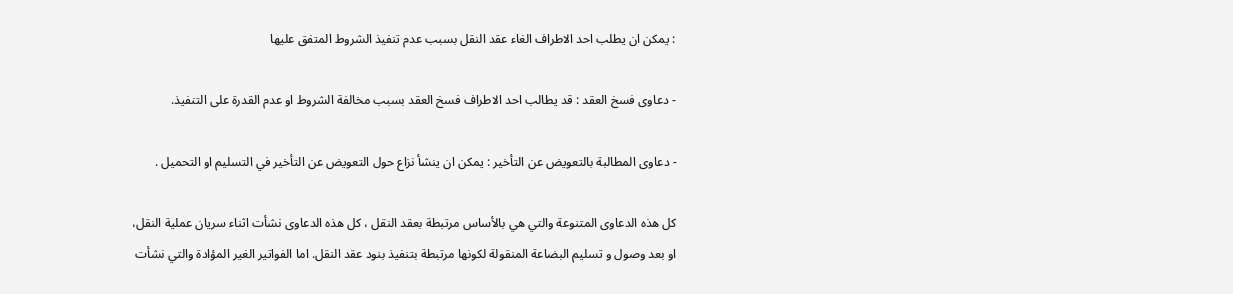: يمكن ان يطلب احد الاطراف الغاء عقد النقل بسبب عدم تنفيذ الشروط المتفق عليها

- دعاوى فسخ العقد : قد يطالب احد الاطراف فسخ العقد بسبب مخالفة الشروط او عدم القدرة على التنفيذ.

- دعاوى المطالبة بالتعويض عن التأخير : يمكن ان ينشأ نزاع حول التعويض عن التأخير في التسليم او التحميل .

كل هذه الدعاوى المتنوعة والتي هي بالأساس مرتبطة بعقد النقل ، كل هذه الدعاوى نشأت اثناء سريان عملية النقل، او بعد وصول و تسليم البضاعة المنقولة لكونها مرتبطة بتنفيذ بنود عقد النقل. اما الفواتير الغير المؤادة والتي نشأت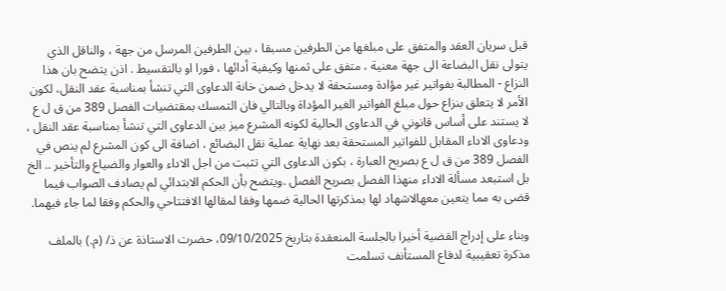قبل سريان العقد والمتفق على مبلغها من الطرفين مسبقا ، بين الطرفين المرسل من جهة ، والناقل الذي يتولى نقل البضاعة الى جهة معنية ، متفق على ثمنها وكيفية أدائها ، فورا او بالتقسيط . اذن يتضح بان هذا النزاع - المطالبة بفواتير غير مؤادة ومستحقة لا يدخل ضمن خانة الدعاوى التي تنشأ بمناسبة عقد النقل، لكون الأمر لا يتعلق بنزاع حول مبلغ الفواتير الغير المؤداة وبالتالي فان التمسك بمقتضيات الفصل 389 من ق ل ع لا يستند على أساس قانوني في الدعاوى الحالية لكونه المشرع ميز بين الدعاوى التي تنشأ بمناسبة عقد النقل ، ودعاوى الاداء المقابل للفواتير المستحقة بعد نهاية عملية نقل البضائع ، اضافة الى كون المشرع لم ينص في الفصل 389 من ق ل ع بصريح العبارة ، بكون الدعاوى التي تثبت من اجل الاداء والعوار والضياع والتأخير .. الخ بل استبعد مسألة الاداء منهذا الفصل بصريح الفصل .ويتضح بأن الحكم الابتدائي لم يصادف الصواب فيما قضى به مما يتعين معهالاشهاد لها بمذكرتها الحالية ضمها وفقا لمقالها الافتتاحي والحكم وفقا لما جاء فيهما.

وبناء على إدراج القضية أخيرا بالجلسة المنعقدة بتاريخ 09/10/2025، حضرت الاستاذة عن ذ/ (م.) بالملف مذكرة تعقيبية لدفاع المستأنف تسلمت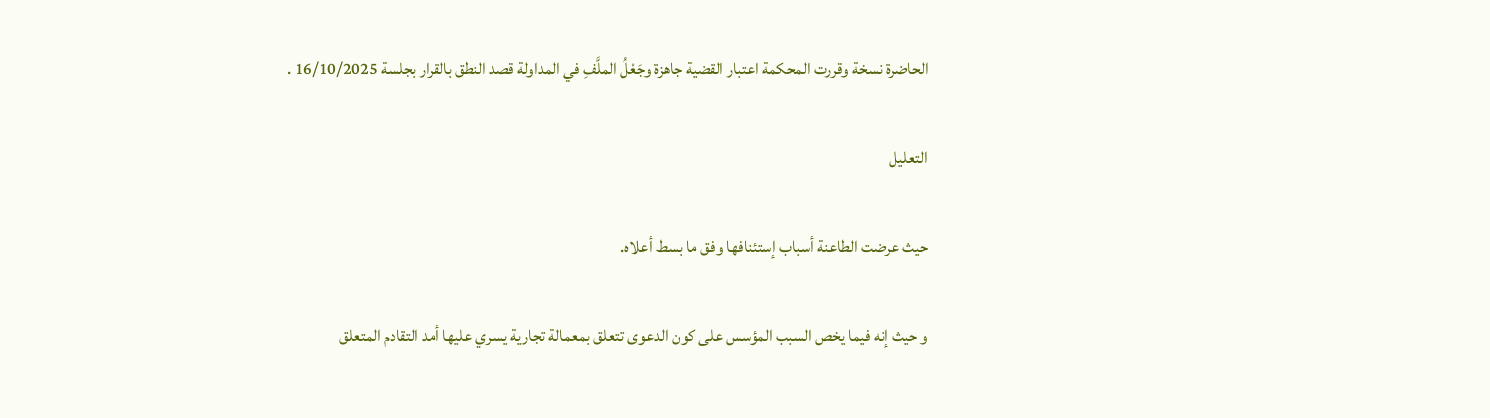الحاضرة نسخة وقررت المحكمة اعتبار القضية جاهزة وجَعْلُ الملَّفِ في المداولة قصد النطق بالقرار بجلسة 16/10/2025 .

التعليل

حيث عرضت الطاعنة أسباب إستئنافها وفق ما بسط أعلاه.

و حيث إنه فيما يخص السبب المؤسس على كون الدعوى تتعلق بمعمالة تجارية يسري عليها أمد التقادم المتعلق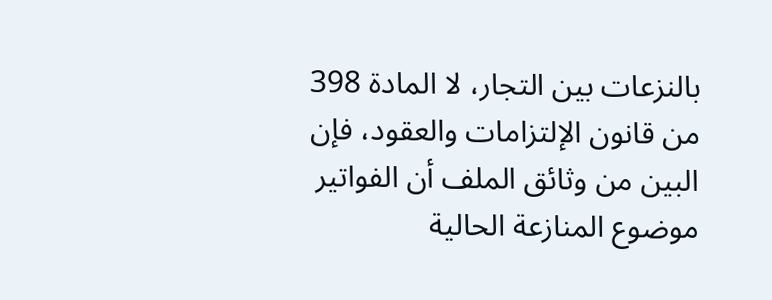بالنزعات بين التجار، لا المادة 398 من قانون الإلتزامات والعقود، فإن البين من وثائق الملف أن الفواتير موضوع المنازعة الحالية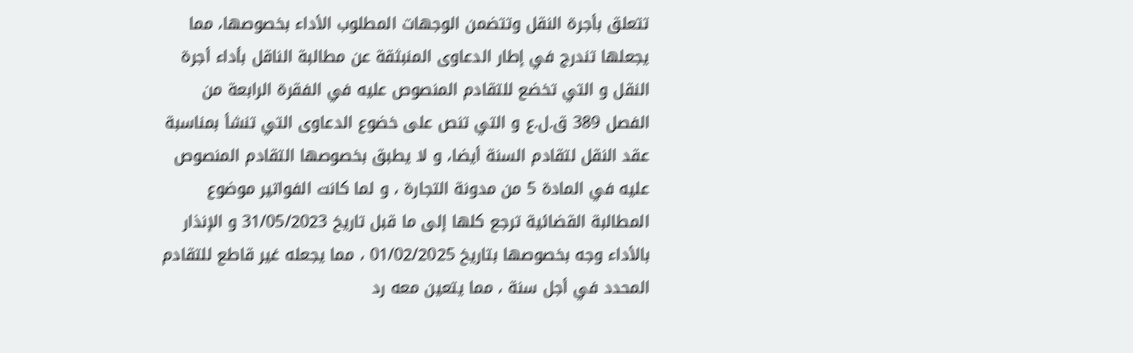تتعلق بأجرة النقل وتتضمن الوجهات المطلوب الأداء بخصوصها، مما يجعلها تندرج في إطار الدعاوى المنبثقة عن مطالبة الناقل بأداء أجرة النقل و التي تخضع للتقادم المنصوص عليه في الفقرة الرابعة من الفصل 389 ق.ل.ع و التي تنص على خضوع الدعاوى التي تنشأ بمناسبة عقد النقل لتقادم السنة أيضا، و لا يطبق بخصوصها التقادم المنصوص عليه في المادة 5 من مدونة التجارة ، و لما كانت الفواتير موضوع المطالبة القضائية ترجع كلها إلى ما قبل تاريخ 31/05/2023 و الإنذار بالأداء وجه بخصوصها بتاريخ 01/02/2025 ، مما يجعله غير قاطع للتقادم المحدد في أجل سنة ، مما يتعين معه رد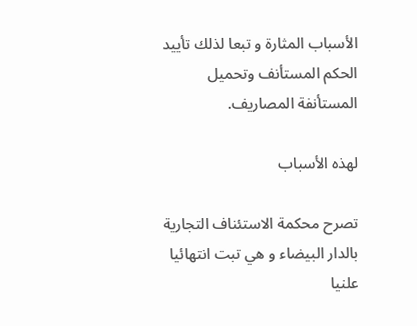الأسباب المثارة و تبعا لذلك تأييد الحكم المستأنف وتحميل المستأنفة المصاريف.

لهذه الأسباب

تصرح محكمة الاستئناف التجارية بالدار البيضاء و هي تبت انتهائيا علنيا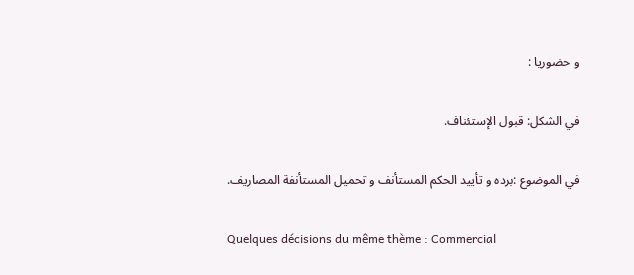و حضوريا :

في الشكل: قبول الإستئناف.

في الموضوع :برده و تأييد الحكم المستأنف و تحميل المستأنفة المصاريف.

Quelques décisions du même thème : Commercial